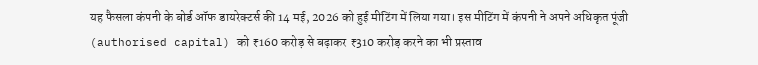यह फैसला कंपनी के बोर्ड ऑफ डायरेक्टर्स की 14 मई, 2026 को हुई मीटिंग में लिया गया। इस मीटिंग में कंपनी ने अपने अधिकृत पूंजी (authorised capital) को ₹160 करोड़ से बढ़ाकर ₹310 करोड़ करने का भी प्रस्ताव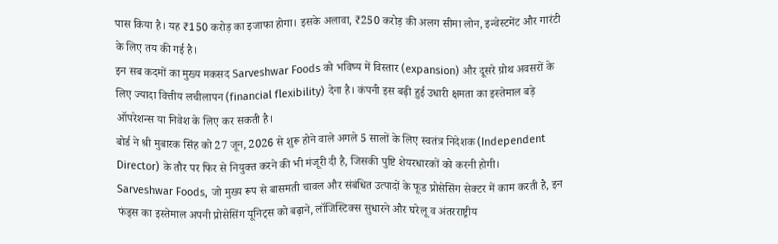पास किया है। यह ₹150 करोड़ का इजाफा होगा। इसके अलावा, ₹250 करोड़ की अलग सीमा लोन, इन्वेस्टमेंट और गारंटी के लिए तय की गई है।
इन सब कदमों का मुख्य मकसद Sarveshwar Foods को भविष्य में विस्तार (expansion) और दूसरे ग्रोथ अवसरों के लिए ज्यादा वित्तीय लचीलापन (financial flexibility) देना है। कंपनी इस बढ़ी हुई उधारी क्षमता का इस्तेमाल बड़े ऑपरेशन्स या निवेश के लिए कर सकती है।
बोर्ड ने श्री मुबारक सिंह को 27 जून, 2026 से शुरू होने वाले अगले 5 सालों के लिए स्वतंत्र निदेशक (Independent Director) के तौर पर फिर से नियुक्त करने की भी मंजूरी दी है, जिसकी पुष्टि शेयरधारकों को करनी होगी।
Sarveshwar Foods, जो मुख्य रूप से बासमती चावल और संबंधित उत्पादों के फूड प्रोसेसिंग सेक्टर में काम करती है, इन फंड्स का इस्तेमाल अपनी प्रोसेसिंग यूनिट्स को बढ़ाने, लॉजिस्टिक्स सुधारने और घरेलू व अंतरराष्ट्रीय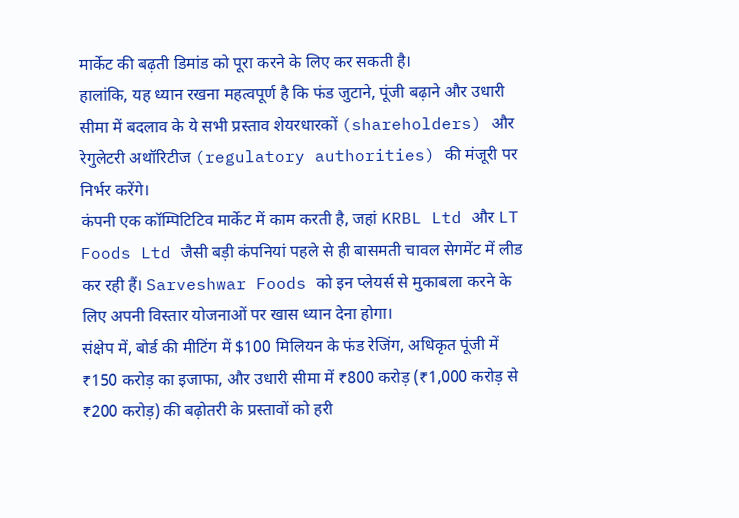मार्केट की बढ़ती डिमांड को पूरा करने के लिए कर सकती है।
हालांकि, यह ध्यान रखना महत्वपूर्ण है कि फंड जुटाने, पूंजी बढ़ाने और उधारी सीमा में बदलाव के ये सभी प्रस्ताव शेयरधारकों (shareholders) और रेगुलेटरी अथॉरिटीज (regulatory authorities) की मंजूरी पर निर्भर करेंगे।
कंपनी एक कॉम्पिटिटिव मार्केट में काम करती है, जहां KRBL Ltd और LT Foods Ltd जैसी बड़ी कंपनियां पहले से ही बासमती चावल सेगमेंट में लीड कर रही हैं। Sarveshwar Foods को इन प्लेयर्स से मुकाबला करने के लिए अपनी विस्तार योजनाओं पर खास ध्यान देना होगा।
संक्षेप में, बोर्ड की मीटिंग में $100 मिलियन के फंड रेजिंग, अधिकृत पूंजी में ₹150 करोड़ का इजाफा, और उधारी सीमा में ₹800 करोड़ (₹1,000 करोड़ से ₹200 करोड़) की बढ़ोतरी के प्रस्तावों को हरी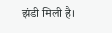झंडी मिली है।